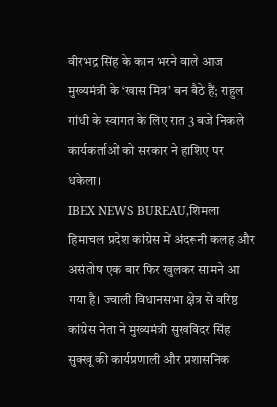वीरभद्र सिंह के कान भरने वाले आज मुख्यमंत्री के ‘खास मित्र’ बन बैठे हैं; राहुल गांधी के स्वागत के लिए रात 3 बजे निकले कार्यकर्ताओं को सरकार ने हाशिए पर धकेला।
IBEX NEWS BUREAU,शिमला
हिमाचल प्रदेश कांग्रेस में अंदरूनी कलह और असंतोष एक बार फिर खुलकर सामने आ गया है। ज्वाली विधानसभा क्षेत्र से वरिष्ठ कांग्रेस नेता ने मुख्यमंत्री सुखविंदर सिंह सुक्खू की कार्यप्रणाली और प्रशासनिक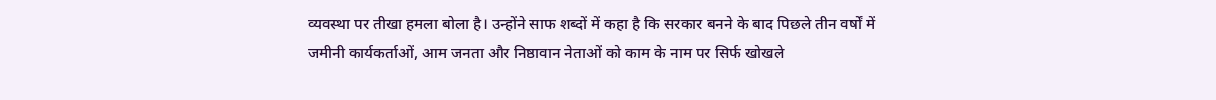व्यवस्था पर तीखा हमला बोला है। उन्होंने साफ शब्दों में कहा है कि सरकार बनने के बाद पिछले तीन वर्षों में जमीनी कार्यकर्ताओं, आम जनता और निष्ठावान नेताओं को काम के नाम पर सिर्फ खोखले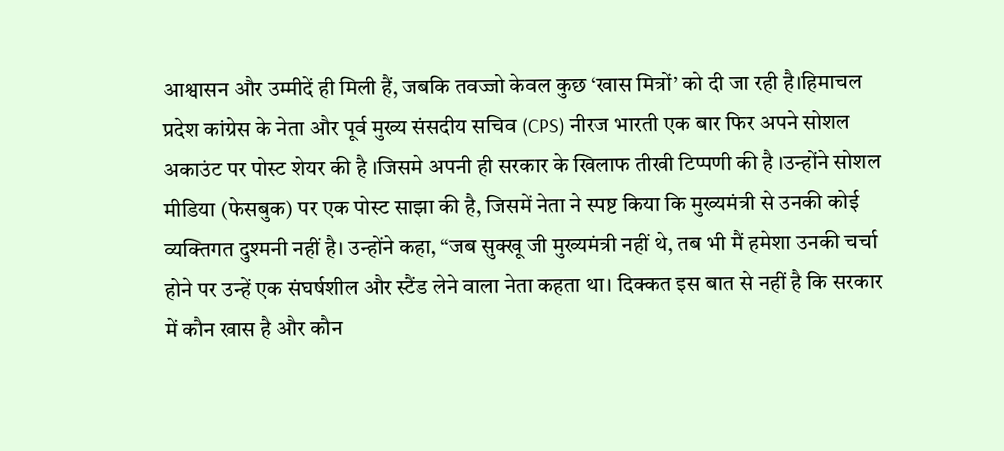आश्वासन और उम्मीदें ही मिली हैं, जबकि तवज्जो केवल कुछ ‘खास मित्रों’ को दी जा रही है।हिमाचल प्रदेश कांग्रेस के नेता और पूर्व मुख्य संसदीय सचिव (CPS) नीरज भारती एक बार फिर अपने सोशल अकाउंट पर पोस्ट शेयर की है ।जिसमे अपनी ही सरकार के खिलाफ तीखी टिप्पणी की है ।उन्होंने सोशल मीडिया (फेसबुक) पर एक पोस्ट साझा की है, जिसमें नेता ने स्पष्ट किया कि मुख्यमंत्री से उनकी कोई व्यक्तिगत दुश्मनी नहीं है। उन्होंने कहा, “जब सुक्खू जी मुख्यमंत्री नहीं थे, तब भी मैं हमेशा उनकी चर्चा होने पर उन्हें एक संघर्षशील और स्टैंड लेने वाला नेता कहता था। दिक्कत इस बात से नहीं है कि सरकार में कौन खास है और कौन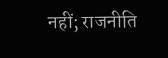नहीं; राजनीति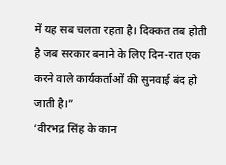में यह सब चलता रहता है। दिक्कत तब होती है जब सरकार बनाने के लिए दिन-रात एक करने वाले कार्यकर्ताओं की सुनवाई बंद हो जाती है।”
‘वीरभद्र सिंह के कान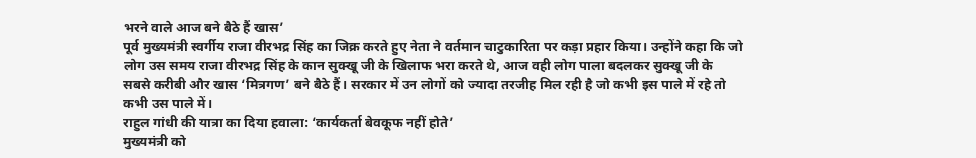भरने वाले आज बने बैठे हैं खास’
पूर्व मुख्यमंत्री स्वर्गीय राजा वीरभद्र सिंह का जिक्र करते हुए नेता ने वर्तमान चाटुकारिता पर कड़ा प्रहार किया। उन्होंने कहा कि जो लोग उस समय राजा वीरभद्र सिंह के कान सुक्खू जी के खिलाफ भरा करते थे, आज वही लोग पाला बदलकर सुक्खू जी के सबसे करीबी और खास ‘मित्रगण’ बने बैठे हैं। सरकार में उन लोगों को ज्यादा तरजीह मिल रही है जो कभी इस पाले में रहे तो कभी उस पाले में।
राहुल गांधी की यात्रा का दिया हवाला: ‘कार्यकर्ता बेवकूफ नहीं होते’
मुख्यमंत्री को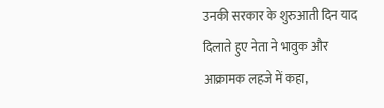उनकी सरकार के शुरुआती दिन याद दिलाते हुए नेता ने भावुक और आक्रामक लहजे में कहा,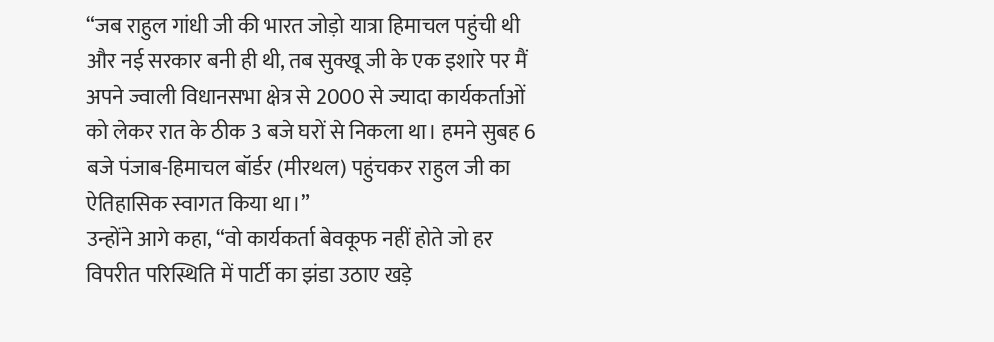“जब राहुल गांधी जी की भारत जोड़ो यात्रा हिमाचल पहुंची थी और नई सरकार बनी ही थी, तब सुक्खू जी के एक इशारे पर मैं अपने ज्वाली विधानसभा क्षेत्र से 2000 से ज्यादा कार्यकर्ताओं को लेकर रात के ठीक 3 बजे घरों से निकला था। हमने सुबह 6 बजे पंजाब-हिमाचल बॉर्डर (मीरथल) पहुंचकर राहुल जी का ऐतिहासिक स्वागत किया था।”
उन्होंने आगे कहा, “वो कार्यकर्ता बेवकूफ नहीं होते जो हर विपरीत परिस्थिति में पार्टी का झंडा उठाए खड़े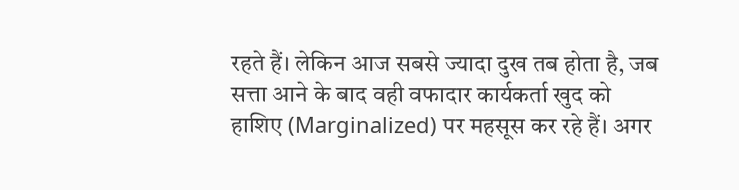रहते हैं। लेकिन आज सबसे ज्यादा दुख तब होता है, जब सत्ता आने के बाद वही वफादार कार्यकर्ता खुद को हाशिए (Marginalized) पर महसूस कर रहे हैं। अगर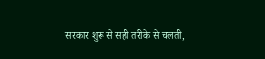सरकार शुरू से सही तरीके से चलती,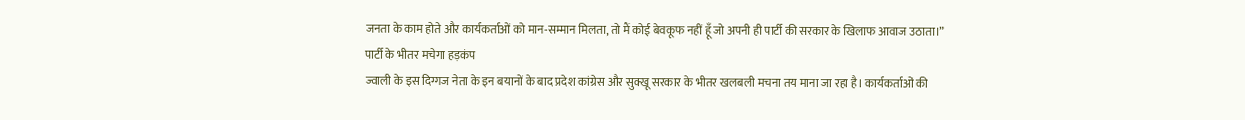जनता के काम होते और कार्यकर्ताओं को मान-सम्मान मिलता, तो मैं कोई बेवकूफ नहीं हूँ जो अपनी ही पार्टी की सरकार के खिलाफ आवाज उठाता।”
पार्टी के भीतर मचेगा हड़कंप
ज्वाली के इस दिग्गज नेता के इन बयानों के बाद प्रदेश कांग्रेस और सुक्खू सरकार के भीतर खलबली मचना तय माना जा रहा है। कार्यकर्ताओं की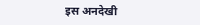इस अनदेखी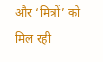और ‘मित्रों’ को मिल रही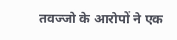तवज्जो के आरोपों ने एक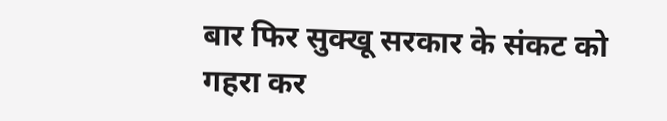बार फिर सुक्खू सरकार के संकट को गहरा कर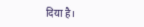दिया है।